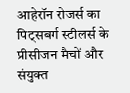आहेरॉन रोजर्स का पिट्सबर्ग स्टीलर्स के प्रीसीजन मैचों और संयुक्त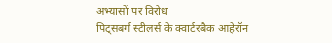अभ्यासों पर विरोध
पिट्सबर्ग स्टीलर्स के क्वार्टरबैक आहेरॉन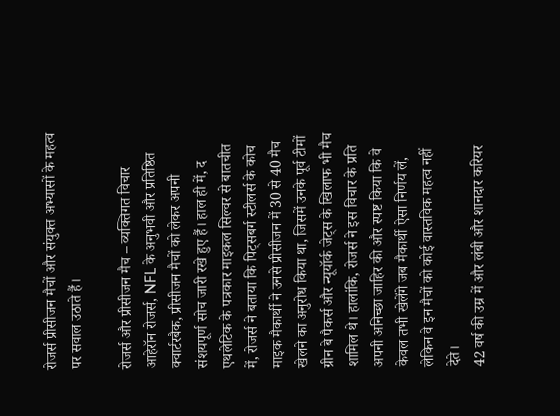रोजर्स प्रीसीजन मैचों और संयुक्त अभ्यासों के महत्व पर सवाल उठाते हैं।

रोजर्स और प्रीसीजन मैच – व्यक्तिगत विचार
आहेरॉन रोजर्स, NFL के अनुभवी और प्रतिष्ठित क्वार्टरबैक, प्रीसीजन मैचों को लेकर अपनी संशयपूर्ण सोच जारी रखे हुए हैं। हाल ही में, द एथलेटिक के पत्रकार माइकल सिल्वर से बातचीत में, रोजर्स ने बताया कि पिट्सबर्ग स्टीलर्स के कोच माइक मैकार्थी ने उनसे प्रीसीजन में 30 से 40 मैच खेलने का अनुरोध किया था, जिसमें उनके पूर्व टीमों ग्रीन बे पैकर्स और न्यूयॉर्क जेट्स के खिलाफ भी मैच शामिल थे। हालांकि, रोजर्स ने इस विचार के प्रति अपनी अनिच्छा जाहिर की और स्पष्ट किया कि वे केवल तभी खेलेंगे जब मैकार्थी ऐसा निर्णय लें, लेकिन वे इन मैचों को कोई वास्तविक महत्व नहीं देते।
42 वर्ष की उम्र में और लंबी और शानदार करियर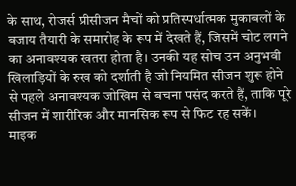के साथ, रोजर्स प्रीसीजन मैचों को प्रतिस्पर्धात्मक मुकाबलों के बजाय तैयारी के समारोह के रूप में देखते हैं, जिसमें चोट लगने का अनावश्यक खतरा होता है। उनकी यह सोच उन अनुभवी खिलाड़ियों के रुख को दर्शाती है जो नियमित सीजन शुरू होने से पहले अनावश्यक जोखिम से बचना पसंद करते हैं, ताकि पूरे सीजन में शारीरिक और मानसिक रूप से फिट रह सकें।
माइक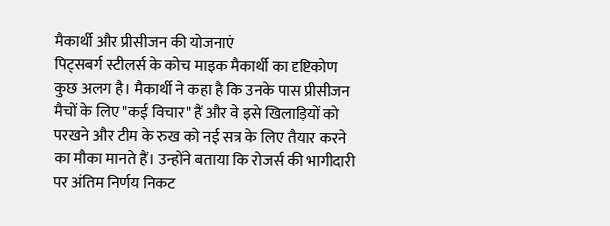मैकार्थी और प्रीसीजन की योजनाएं
पिट्सबर्ग स्टीलर्स के कोच माइक मैकार्थी का दृष्टिकोण कुछ अलग है। मैकार्थी ने कहा है कि उनके पास प्रीसीजन मैचों के लिए "कई विचार" हैं और वे इसे खिलाड़ियों को परखने और टीम के रुख को नई सत्र के लिए तैयार करने का मौका मानते हैं। उन्होंने बताया कि रोजर्स की भागीदारी पर अंतिम निर्णय निकट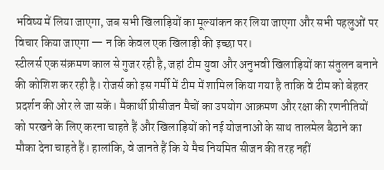भविष्य में लिया जाएगा, जब सभी खिलाड़ियों का मूल्यांकन कर लिया जाएगा और सभी पहलुओं पर विचार किया जाएगा — न कि केवल एक खिलाड़ी की इच्छा पर।
स्टीलर्स एक संक्रमण काल से गुजर रही है, जहां टीम युवा और अनुभवी खिलाड़ियों का संतुलन बनाने की कोशिश कर रही है। रोजर्स को इस गर्मी में टीम में शामिल किया गया है ताकि वे टीम को बेहतर प्रदर्शन की ओर ले जा सकें। मैकार्थी प्रीसीजन मैचों का उपयोग आक्रमण और रक्षा की रणनीतियों को परखने के लिए करना चाहते हैं और खिलाड़ियों को नई योजनाओं के साथ तालमेल बैठाने का मौका देना चाहते हैं। हालांकि, वे जानते हैं कि ये मैच नियमित सीजन की तरह नहीं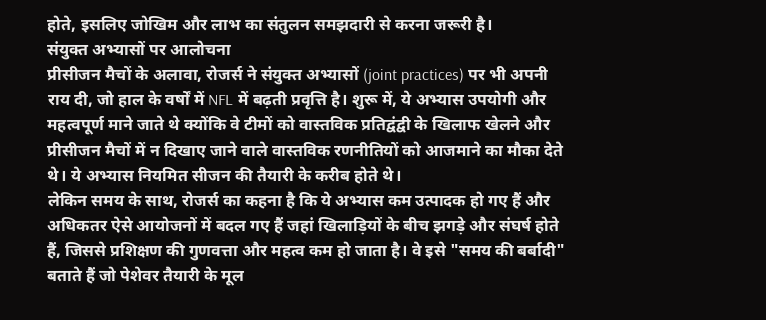होते, इसलिए जोखिम और लाभ का संतुलन समझदारी से करना जरूरी है।
संयुक्त अभ्यासों पर आलोचना
प्रीसीजन मैचों के अलावा, रोजर्स ने संयुक्त अभ्यासों (joint practices) पर भी अपनी राय दी, जो हाल के वर्षों में NFL में बढ़ती प्रवृत्ति है। शुरू में, ये अभ्यास उपयोगी और महत्वपूर्ण माने जाते थे क्योंकि वे टीमों को वास्तविक प्रतिद्वंद्वी के खिलाफ खेलने और प्रीसीजन मैचों में न दिखाए जाने वाले वास्तविक रणनीतियों को आजमाने का मौका देते थे। ये अभ्यास नियमित सीजन की तैयारी के करीब होते थे।
लेकिन समय के साथ, रोजर्स का कहना है कि ये अभ्यास कम उत्पादक हो गए हैं और अधिकतर ऐसे आयोजनों में बदल गए हैं जहां खिलाड़ियों के बीच झगड़े और संघर्ष होते हैं, जिससे प्रशिक्षण की गुणवत्ता और महत्व कम हो जाता है। वे इसे "समय की बर्बादी" बताते हैं जो पेशेवर तैयारी के मूल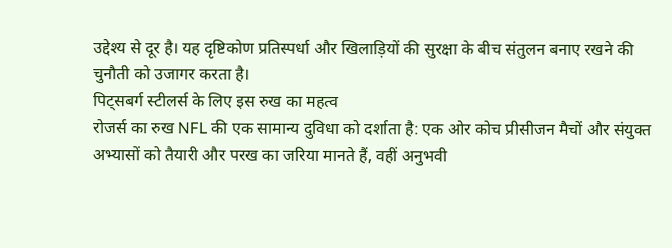उद्देश्य से दूर है। यह दृष्टिकोण प्रतिस्पर्धा और खिलाड़ियों की सुरक्षा के बीच संतुलन बनाए रखने की चुनौती को उजागर करता है।
पिट्सबर्ग स्टीलर्स के लिए इस रुख का महत्व
रोजर्स का रुख NFL की एक सामान्य दुविधा को दर्शाता है: एक ओर कोच प्रीसीजन मैचों और संयुक्त अभ्यासों को तैयारी और परख का जरिया मानते हैं, वहीं अनुभवी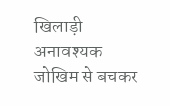खिलाड़ी अनावश्यक जोखिम से बचकर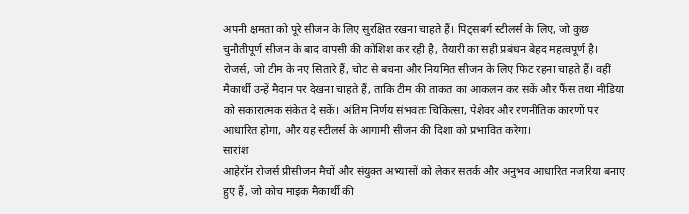अपनी क्षमता को पूरे सीजन के लिए सुरक्षित रखना चाहते हैं। पिट्सबर्ग स्टीलर्स के लिए, जो कुछ चुनौतीपूर्ण सीजन के बाद वापसी की कोशिश कर रही है, तैयारी का सही प्रबंधन बेहद महत्वपूर्ण है।
रोजर्स, जो टीम के नए सितारे हैं, चोट से बचना और नियमित सीजन के लिए फिट रहना चाहते हैं। वहीं मैकार्थी उन्हें मैदान पर देखना चाहते हैं, ताकि टीम की ताकत का आकलन कर सकें और फैंस तथा मीडिया को सकारात्मक संकेत दे सकें। अंतिम निर्णय संभवतः चिकित्सा, पेशेवर और रणनीतिक कारणों पर आधारित होगा, और यह स्टीलर्स के आगामी सीजन की दिशा को प्रभावित करेगा।
सारांश
आहेरॉन रोजर्स प्रीसीजन मैचों और संयुक्त अभ्यासों को लेकर सतर्क और अनुभव आधारित नजरिया बनाए हुए हैं, जो कोच माइक मैकार्थी की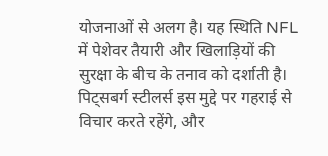योजनाओं से अलग है। यह स्थिति NFL में पेशेवर तैयारी और खिलाड़ियों की सुरक्षा के बीच के तनाव को दर्शाती है। पिट्सबर्ग स्टीलर्स इस मुद्दे पर गहराई से विचार करते रहेंगे, और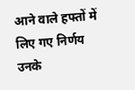आने वाले हफ्तों में लिए गए निर्णय उनके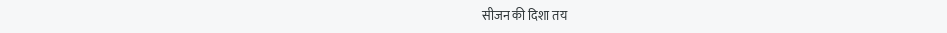सीजन की दिशा तय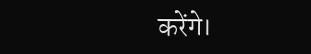करेंगे।